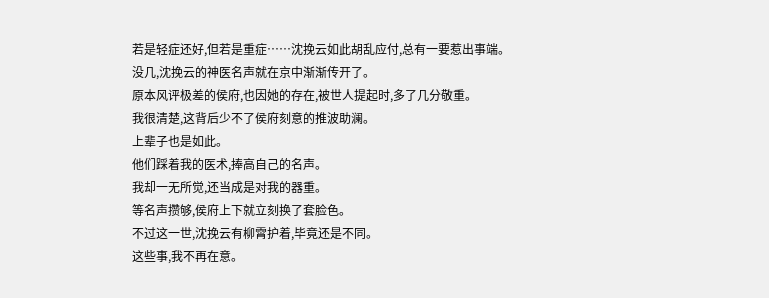若是轻症还好,但若是重症……沈挽云如此胡乱应付,总有一要惹出事端。
没几,沈挽云的神医名声就在京中渐渐传开了。
原本风评极差的侯府,也因她的存在,被世人提起时,多了几分敬重。
我很清楚,这背后少不了侯府刻意的推波助澜。
上辈子也是如此。
他们踩着我的医术,捧高自己的名声。
我却一无所觉,还当成是对我的器重。
等名声攒够,侯府上下就立刻换了套脸色。
不过这一世,沈挽云有柳霄护着,毕竟还是不同。
这些事,我不再在意。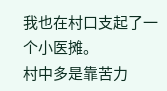我也在村口支起了一个小医摊。
村中多是靠苦力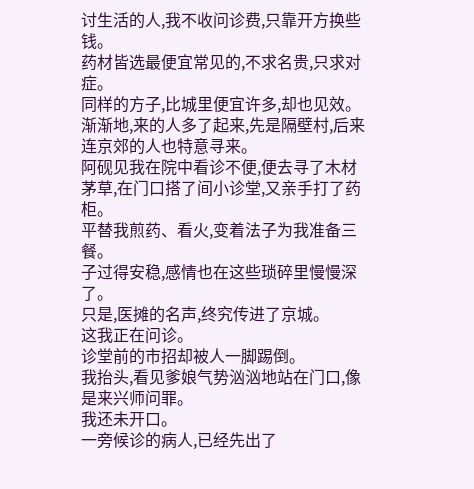讨生活的人,我不收问诊费,只靠开方换些钱。
药材皆选最便宜常见的,不求名贵,只求对症。
同样的方子,比城里便宜许多,却也见效。
渐渐地,来的人多了起来,先是隔壁村,后来连京郊的人也特意寻来。
阿砚见我在院中看诊不便,便去寻了木材茅草,在门口搭了间小诊堂,又亲手打了药柜。
平替我煎药、看火,变着法子为我准备三餐。
子过得安稳,感情也在这些琐碎里慢慢深了。
只是,医摊的名声,终究传进了京城。
这我正在问诊。
诊堂前的市招却被人一脚踢倒。
我抬头,看见爹娘气势汹汹地站在门口,像是来兴师问罪。
我还未开口。
一旁候诊的病人,已经先出了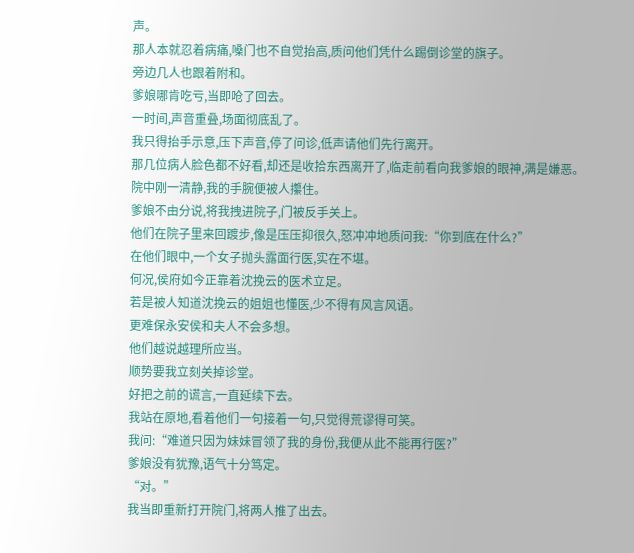声。
那人本就忍着病痛,嗓门也不自觉抬高,质问他们凭什么踢倒诊堂的旗子。
旁边几人也跟着附和。
爹娘哪肯吃亏,当即呛了回去。
一时间,声音重叠,场面彻底乱了。
我只得抬手示意,压下声音,停了问诊,低声请他们先行离开。
那几位病人脸色都不好看,却还是收拾东西离开了,临走前看向我爹娘的眼神,满是嫌恶。
院中刚一清静,我的手腕便被人攥住。
爹娘不由分说,将我拽进院子,门被反手关上。
他们在院子里来回踱步,像是压压抑很久,怒冲冲地质问我:“你到底在什么?”
在他们眼中,一个女子抛头露面行医,实在不堪。
何况,侯府如今正靠着沈挽云的医术立足。
若是被人知道沈挽云的姐姐也懂医,少不得有风言风语。
更难保永安侯和夫人不会多想。
他们越说越理所应当。
顺势要我立刻关掉诊堂。
好把之前的谎言,一直延续下去。
我站在原地,看着他们一句接着一句,只觉得荒谬得可笑。
我问:“难道只因为妹妹冒领了我的身份,我便从此不能再行医?”
爹娘没有犹豫,语气十分笃定。
“对。”
我当即重新打开院门,将两人推了出去。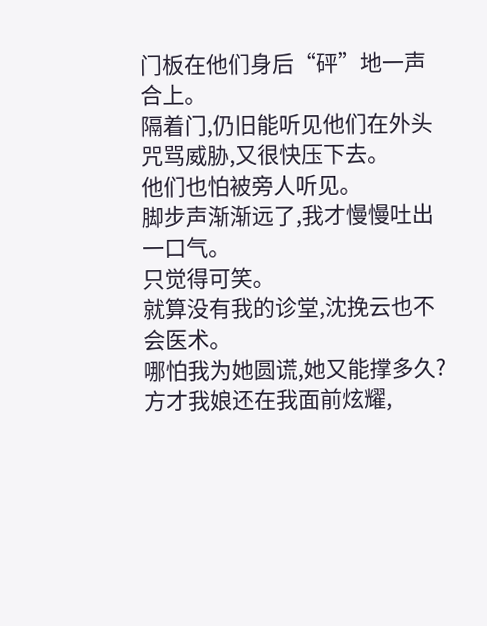门板在他们身后“砰”地一声合上。
隔着门,仍旧能听见他们在外头咒骂威胁,又很快压下去。
他们也怕被旁人听见。
脚步声渐渐远了,我才慢慢吐出一口气。
只觉得可笑。
就算没有我的诊堂,沈挽云也不会医术。
哪怕我为她圆谎,她又能撑多久?
方才我娘还在我面前炫耀,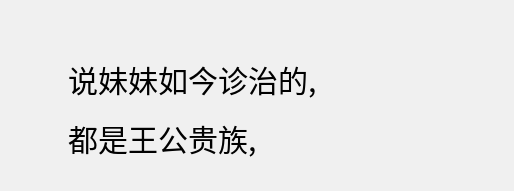说妹妹如今诊治的,都是王公贵族,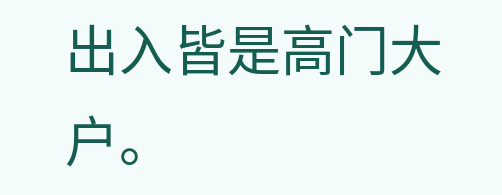出入皆是高门大户。